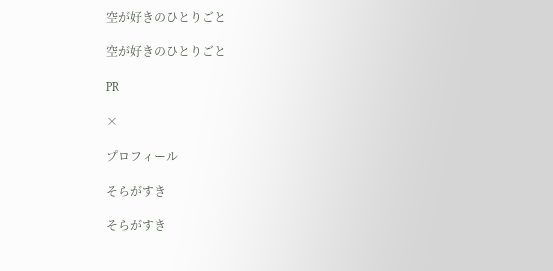空が好きのひとりごと

空が好きのひとりごと

PR

×

プロフィール

そらがすき

そらがすき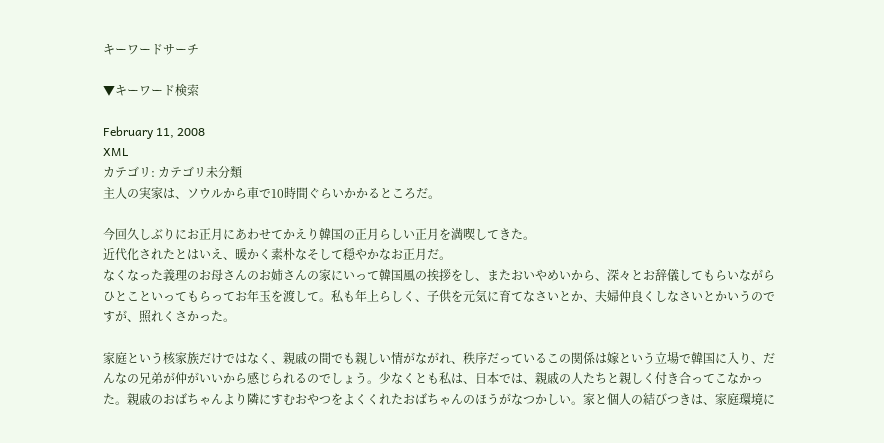キーワードサーチ

▼キーワード検索

February 11, 2008
XML
カテゴリ: カテゴリ未分類
主人の実家は、ソウルから車で10時間ぐらいかかるところだ。

今回久しぶりにお正月にあわせてかえり韓国の正月らしい正月を満喫してきた。
近代化されたとはいえ、暖かく素朴なそして穏やかなお正月だ。
なくなった義理のお母さんのお姉さんの家にいって韓国風の挨拶をし、またおいやめいから、深々とお辞儀してもらいながらひとこといってもらってお年玉を渡して。私も年上らしく、子供を元気に育てなさいとか、夫婦仲良くしなさいとかいうのですが、照れくさかった。

家庭という核家族だけではなく、親戚の間でも親しい情がながれ、秩序だっているこの関係は嫁という立場で韓国に入り、だんなの兄弟が仲がいいから感じられるのでしょう。少なくとも私は、日本では、親戚の人たちと親しく付き合ってこなかった。親戚のおばちゃんより隣にすむおやつをよくくれたおばちゃんのほうがなつかしい。家と個人の結びつきは、家庭環境に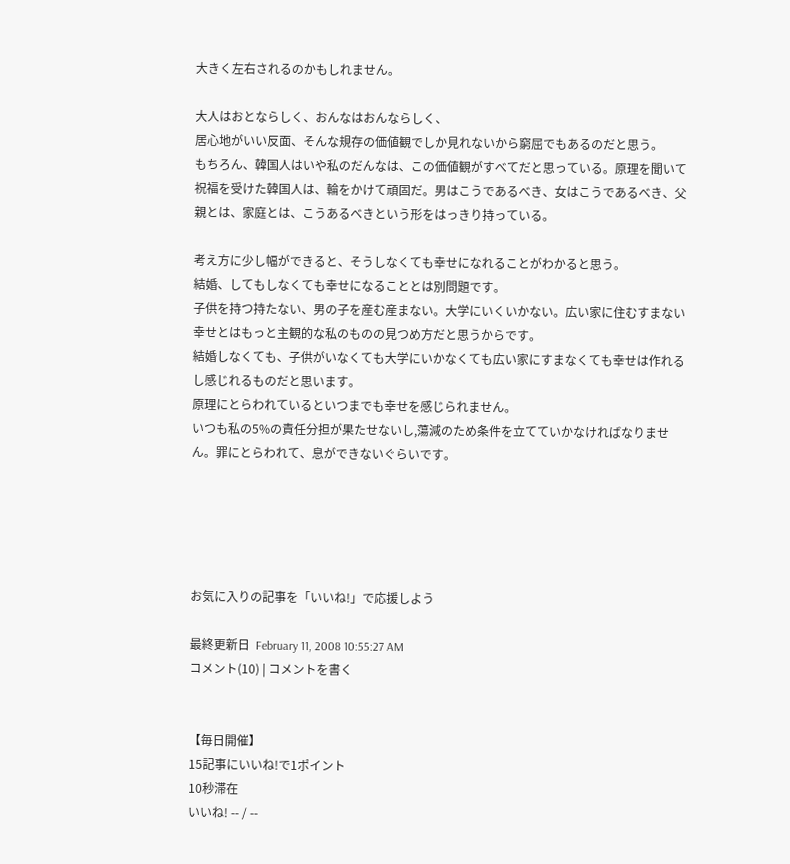大きく左右されるのかもしれません。

大人はおとならしく、おんなはおんならしく、
居心地がいい反面、そんな規存の価値観でしか見れないから窮屈でもあるのだと思う。
もちろん、韓国人はいや私のだんなは、この価値観がすべてだと思っている。原理を聞いて祝福を受けた韓国人は、輪をかけて頑固だ。男はこうであるべき、女はこうであるべき、父親とは、家庭とは、こうあるべきという形をはっきり持っている。

考え方に少し幅ができると、そうしなくても幸せになれることがわかると思う。
結婚、してもしなくても幸せになることとは別問題です。
子供を持つ持たない、男の子を産む産まない。大学にいくいかない。広い家に住むすまない
幸せとはもっと主観的な私のものの見つめ方だと思うからです。
結婚しなくても、子供がいなくても大学にいかなくても広い家にすまなくても幸せは作れるし感じれるものだと思います。
原理にとらわれているといつまでも幸せを感じられません。
いつも私の5%の責任分担が果たせないし,蕩減のため条件を立てていかなければなりません。罪にとらわれて、息ができないぐらいです。





お気に入りの記事を「いいね!」で応援しよう

最終更新日  February 11, 2008 10:55:27 AM
コメント(10) | コメントを書く


【毎日開催】
15記事にいいね!で1ポイント
10秒滞在
いいね! -- / --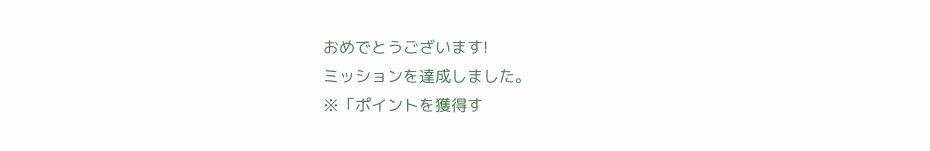おめでとうございます!
ミッションを達成しました。
※「ポイントを獲得す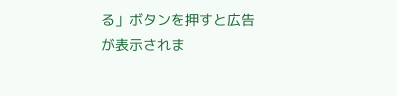る」ボタンを押すと広告が表示されま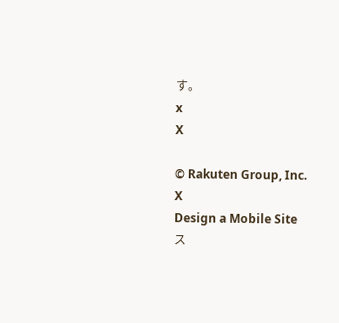す。
x
X

© Rakuten Group, Inc.
X
Design a Mobile Site
ス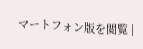マートフォン版を閲覧 |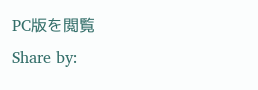PC版を閲覧
Share by: